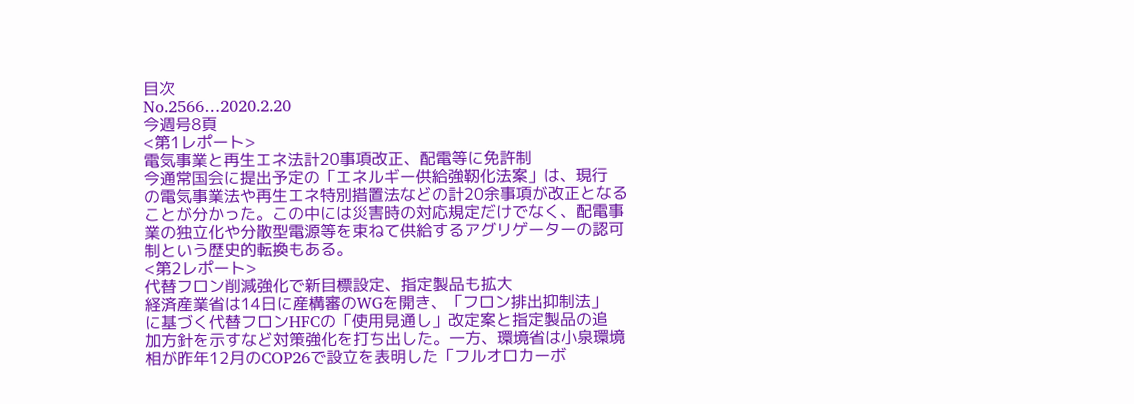目次
No.2566…2020.2.20
今週号8頁
<第1レポート>
電気事業と再生エネ法計20事項改正、配電等に免許制
今通常国会に提出予定の「エネルギー供給強靭化法案」は、現行
の電気事業法や再生エネ特別措置法などの計20余事項が改正となる
ことが分かった。この中には災害時の対応規定だけでなく、配電事
業の独立化や分散型電源等を束ねて供給するアグリゲーターの認可
制という歴史的転換もある。
<第2レポート>
代替フロン削減強化で新目標設定、指定製品も拡大
経済産業省は14日に産構審のWGを開き、「フロン排出抑制法」
に基づく代替フロンHFCの「使用見通し」改定案と指定製品の追
加方針を示すなど対策強化を打ち出した。一方、環境省は小泉環境
相が昨年12月のCOP26で設立を表明した「フルオロカーボ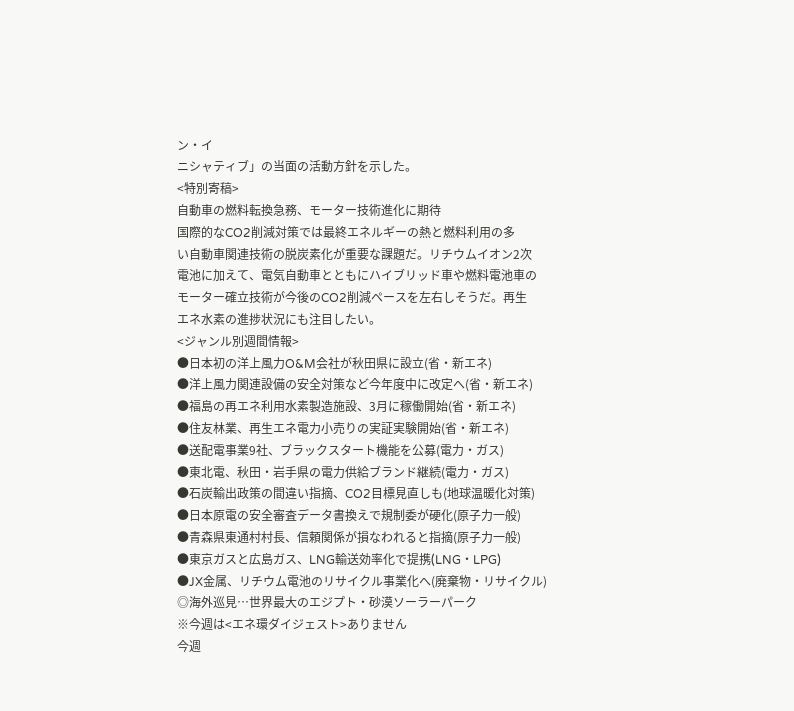ン・イ
ニシャティブ」の当面の活動方針を示した。
<特別寄稿>
自動車の燃料転換急務、モーター技術進化に期待
国際的なCO2削減対策では最終エネルギーの熱と燃料利用の多
い自動車関連技術の脱炭素化が重要な課題だ。リチウムイオン2次
電池に加えて、電気自動車とともにハイブリッド車や燃料電池車の
モーター確立技術が今後のCO2削減ペースを左右しそうだ。再生
エネ水素の進捗状況にも注目したい。
<ジャンル別週間情報>
●日本初の洋上風力O&M会社が秋田県に設立(省・新エネ)
●洋上風力関連設備の安全対策など今年度中に改定へ(省・新エネ)
●福島の再エネ利用水素製造施設、3月に稼働開始(省・新エネ)
●住友林業、再生エネ電力小売りの実証実験開始(省・新エネ)
●送配電事業9社、ブラックスタート機能を公募(電力・ガス)
●東北電、秋田・岩手県の電力供給ブランド継続(電力・ガス)
●石炭輸出政策の間違い指摘、CO2目標見直しも(地球温暖化対策)
●日本原電の安全審査データ書換えで規制委が硬化(原子力一般)
●青森県東通村村長、信頼関係が損なわれると指摘(原子力一般)
●東京ガスと広島ガス、LNG輸送効率化で提携(LNG・LPG)
●JX金属、リチウム電池のリサイクル事業化へ(廃棄物・リサイクル)
◎海外巡見…世界最大のエジプト・砂漠ソーラーパーク
※今週は<エネ環ダイジェスト>ありません
今週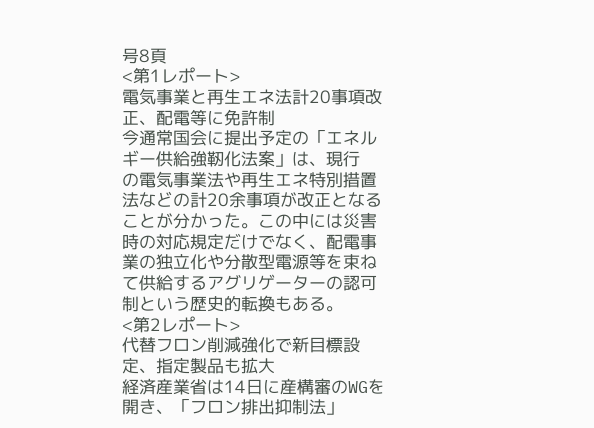号8頁
<第1レポート>
電気事業と再生エネ法計20事項改正、配電等に免許制
今通常国会に提出予定の「エネルギー供給強靭化法案」は、現行
の電気事業法や再生エネ特別措置法などの計20余事項が改正となる
ことが分かった。この中には災害時の対応規定だけでなく、配電事
業の独立化や分散型電源等を束ねて供給するアグリゲーターの認可
制という歴史的転換もある。
<第2レポート>
代替フロン削減強化で新目標設定、指定製品も拡大
経済産業省は14日に産構審のWGを開き、「フロン排出抑制法」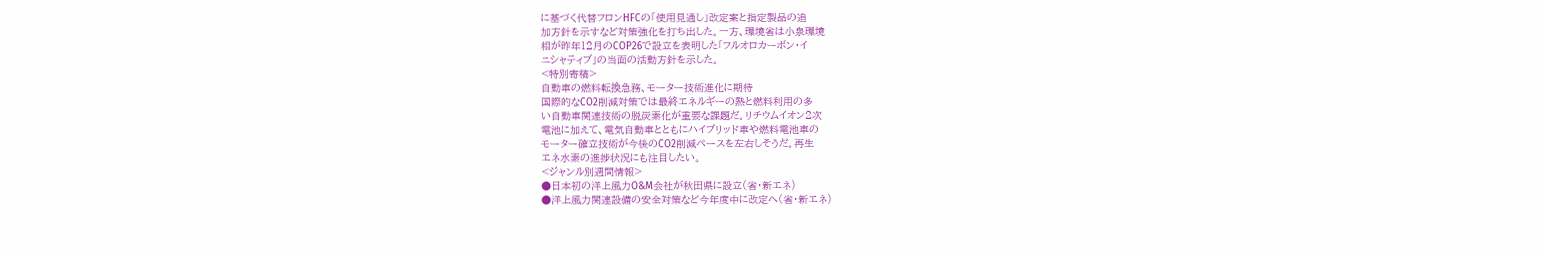に基づく代替フロンHFCの「使用見通し」改定案と指定製品の追
加方針を示すなど対策強化を打ち出した。一方、環境省は小泉環境
相が昨年12月のCOP26で設立を表明した「フルオロカーボン・イ
ニシャティブ」の当面の活動方針を示した。
<特別寄稿>
自動車の燃料転換急務、モーター技術進化に期待
国際的なCO2削減対策では最終エネルギーの熱と燃料利用の多
い自動車関連技術の脱炭素化が重要な課題だ。リチウムイオン2次
電池に加えて、電気自動車とともにハイブリッド車や燃料電池車の
モーター確立技術が今後のCO2削減ペースを左右しそうだ。再生
エネ水素の進捗状況にも注目したい。
<ジャンル別週間情報>
●日本初の洋上風力O&M会社が秋田県に設立(省・新エネ)
●洋上風力関連設備の安全対策など今年度中に改定へ(省・新エネ)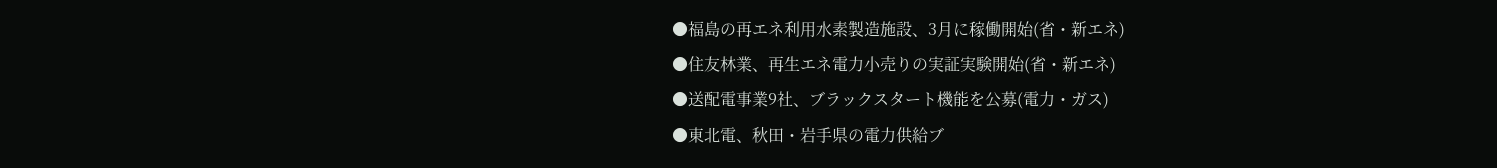●福島の再エネ利用水素製造施設、3月に稼働開始(省・新エネ)
●住友林業、再生エネ電力小売りの実証実験開始(省・新エネ)
●送配電事業9社、ブラックスタート機能を公募(電力・ガス)
●東北電、秋田・岩手県の電力供給ブ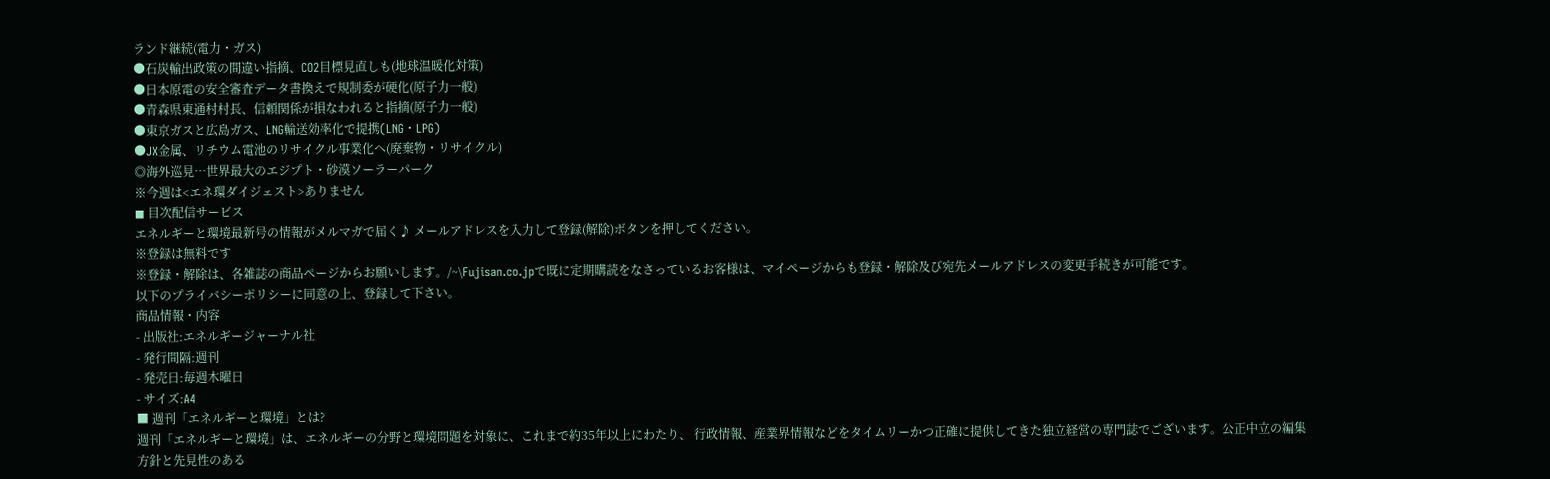ランド継続(電力・ガス)
●石炭輸出政策の間違い指摘、CO2目標見直しも(地球温暖化対策)
●日本原電の安全審査データ書換えで規制委が硬化(原子力一般)
●青森県東通村村長、信頼関係が損なわれると指摘(原子力一般)
●東京ガスと広島ガス、LNG輸送効率化で提携(LNG・LPG)
●JX金属、リチウム電池のリサイクル事業化へ(廃棄物・リサイクル)
◎海外巡見…世界最大のエジプト・砂漠ソーラーパーク
※今週は<エネ環ダイジェスト>ありません
◼ 目次配信サービス
エネルギーと環境最新号の情報がメルマガで届く♪ メールアドレスを入力して登録(解除)ボタンを押してください。
※登録は無料です
※登録・解除は、各雑誌の商品ページからお願いします。/~\Fujisan.co.jpで既に定期購読をなさっているお客様は、マイページからも登録・解除及び宛先メールアドレスの変更手続きが可能です。
以下のプライバシーポリシーに同意の上、登録して下さい。
商品情報・内容
- 出版社:エネルギージャーナル社
- 発行間隔:週刊
- 発売日:毎週木曜日
- サイズ:A4
■ 週刊「エネルギーと環境」とは?
週刊「エネルギーと環境」は、エネルギーの分野と環境問題を対象に、これまで約35年以上にわたり、 行政情報、産業界情報などをタイムリーかつ正確に提供してきた独立経営の専門誌でございます。公正中立の編集方針と先見性のある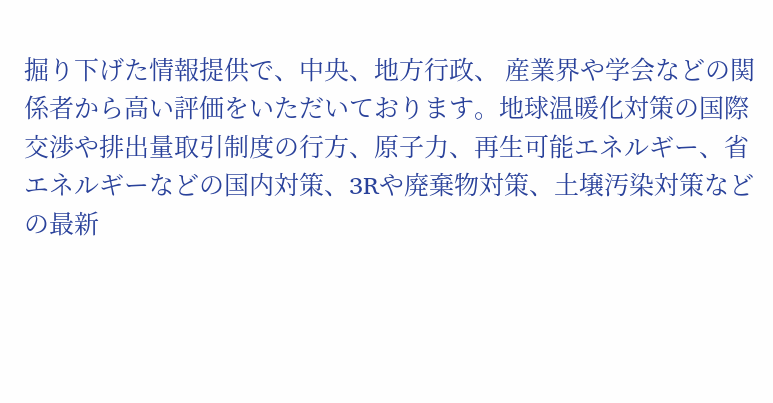掘り下げた情報提供で、中央、地方行政、 産業界や学会などの関係者から高い評価をいただいております。地球温暖化対策の国際交渉や排出量取引制度の行方、原子力、再生可能エネルギー、省エネルギーなどの国内対策、3Rや廃棄物対策、土壌汚染対策などの最新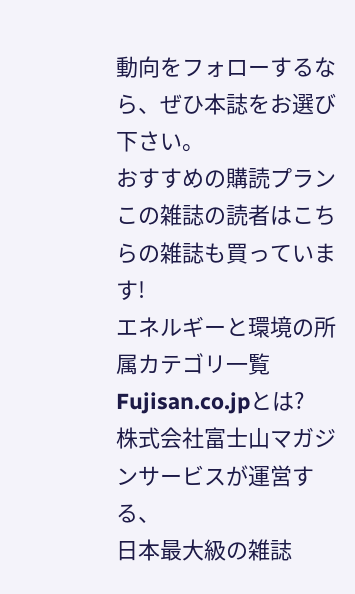動向をフォローするなら、ぜひ本誌をお選び下さい。
おすすめの購読プラン
この雑誌の読者はこちらの雑誌も買っています!
エネルギーと環境の所属カテゴリ一覧
Fujisan.co.jpとは?
株式会社富士山マガジンサービスが運営する、
日本最大級の雑誌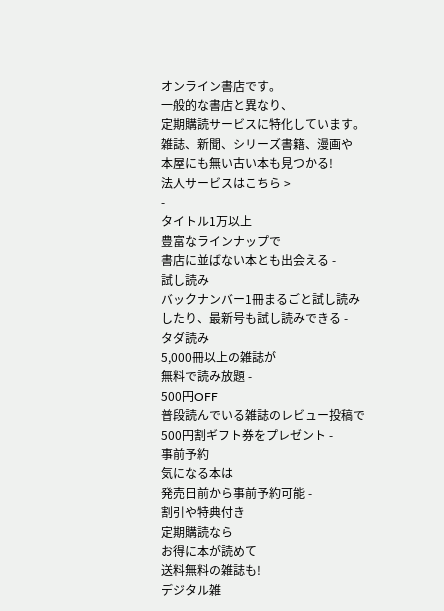オンライン書店です。
一般的な書店と異なり、
定期購読サービスに特化しています。
雑誌、新聞、シリーズ書籍、漫画や
本屋にも無い古い本も見つかる!
法人サービスはこちら >
-
タイトル1万以上
豊富なラインナップで
書店に並ばない本とも出会える -
試し読み
バックナンバー1冊まるごと試し読み
したり、最新号も試し読みできる -
タダ読み
5,000冊以上の雑誌が
無料で読み放題 -
500円OFF
普段読んでいる雑誌のレビュー投稿で
500円割ギフト券をプレゼント -
事前予約
気になる本は
発売日前から事前予約可能 -
割引や特典付き
定期購読なら
お得に本が読めて
送料無料の雑誌も!
デジタル雑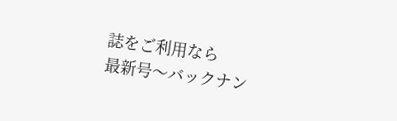誌をご利用なら
最新号〜バックナン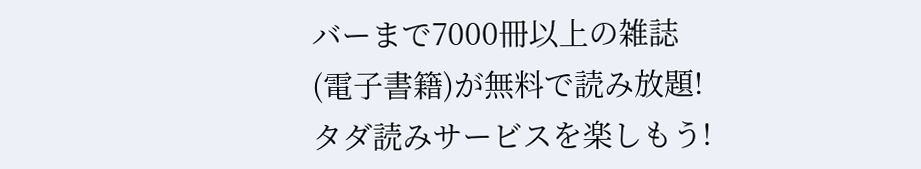バーまで7000冊以上の雑誌
(電子書籍)が無料で読み放題!
タダ読みサービスを楽しもう!